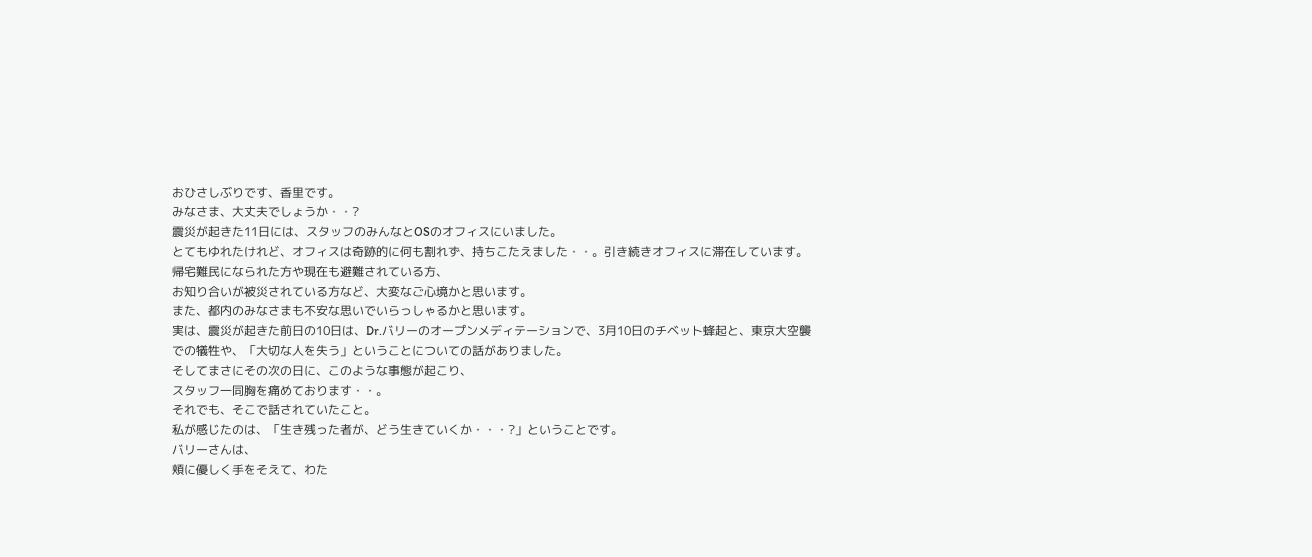おひさしぶりです、香里です。
みなさま、大丈夫でしょうか・・?
震災が起きた11日には、スタッフのみんなとOSのオフィスにいました。
とてもゆれたけれど、オフィスは奇跡的に何も割れず、持ちこたえました・・。引き続きオフィスに滞在しています。
帰宅難民になられた方や現在も避難されている方、
お知り合いが被災されている方など、大変なご心境かと思います。
また、都内のみなさまも不安な思いでいらっしゃるかと思います。
実は、震災が起きた前日の10日は、Dr.バリーのオープンメディテーションで、3月10日のチベット蜂起と、東京大空襲での犠牲や、「大切な人を失う」ということについての話がありました。
そしてまさにその次の日に、このような事態が起こり、
スタッフ一同胸を痛めております・・。
それでも、そこで話されていたこと。
私が感じたのは、「生き残った者が、どう生きていくか・・・?」ということです。
バリーさんは、
頬に優しく手をそえて、わた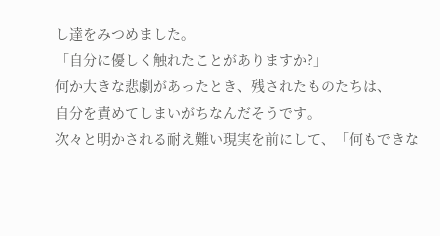し達をみつめました。
「自分に優しく触れたことがありますか?」
何か大きな悲劇があったとき、残されたものたちは、
自分を責めてしまいがちなんだそうです。
次々と明かされる耐え難い現実を前にして、「何もできな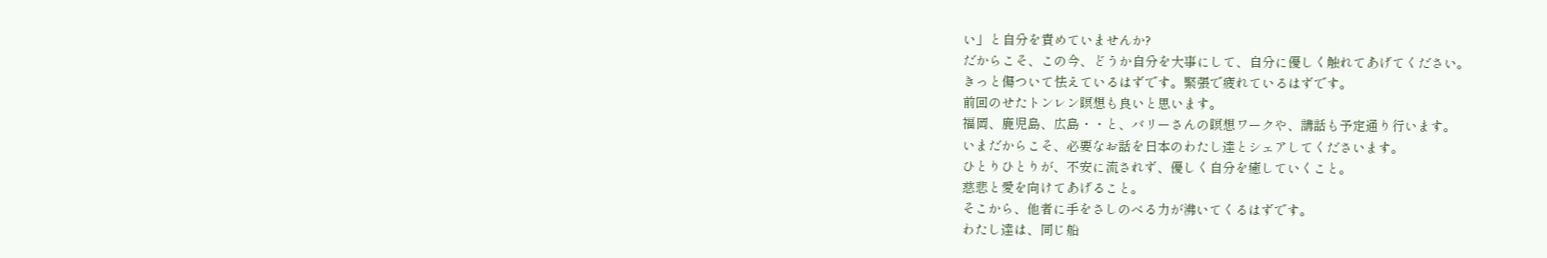い」と自分を責めていませんか?
だからこそ、この今、どうか自分を大事にして、自分に優しく触れてあげてください。
きっと傷ついて怯えているはずです。緊張で疲れているはずです。
前回のせたトンレン瞑想も良いと思います。
福岡、鹿児島、広島・・と、バリーさんの瞑想ワークや、講話も予定通り行います。
いまだからこそ、必要なお話を日本のわたし達とシェアしてくださいます。
ひとりひとりが、不安に流されず、優しく自分を癒していくこと。
慈悲と愛を向けてあげること。
そこから、他者に手をさしのべる力が沸いてくるはずです。
わたし達は、同じ船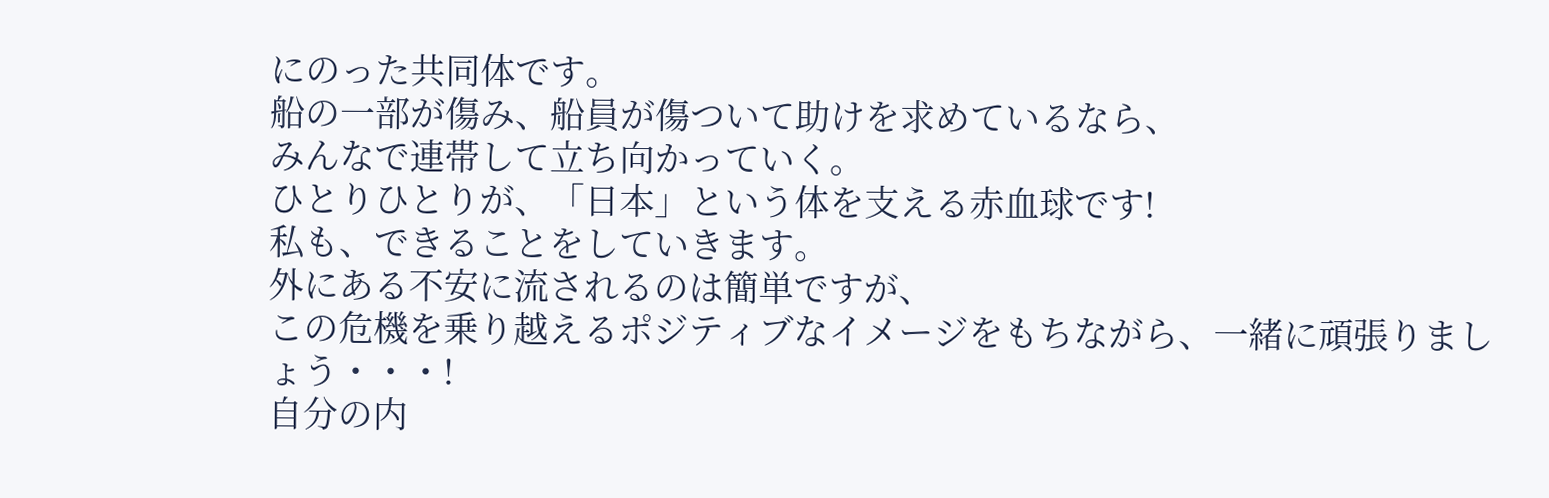にのった共同体です。
船の一部が傷み、船員が傷ついて助けを求めているなら、
みんなで連帯して立ち向かっていく。
ひとりひとりが、「日本」という体を支える赤血球です!
私も、できることをしていきます。
外にある不安に流されるのは簡単ですが、
この危機を乗り越えるポジティブなイメージをもちながら、一緒に頑張りましょう・・・!
自分の内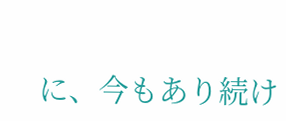に、今もあり続け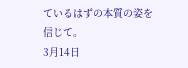ているはずの本質の姿を信じて。
3月14日